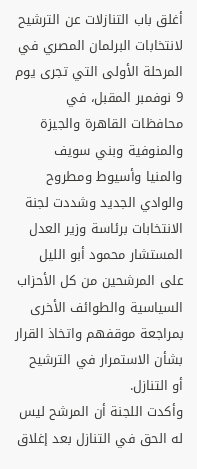أغلق باب التنازلات عن الترشيح لانتخابات البرلمان المصري في المرحلة الأولى التي تجرى يوم 9 نوفمبر المقبل، في محافظات القاهرة والجيزة والمنوفية وبني سويف والمنيا وأسيوط ومطروح والوادي الجديد وشددت لجنة الانتخابات برئاسة وزير العدل المستشار محمود أبو الليل على المرشحين من كل الأحزاب السياسية والطوائف الأخرى بمراجعة موقفهم واتخاذ القرار بشأن الاستمرار في الترشيح أو التنازل.
وأكدت اللجنة أن المرشح ليس له الحق في التنازل بعد إغلاق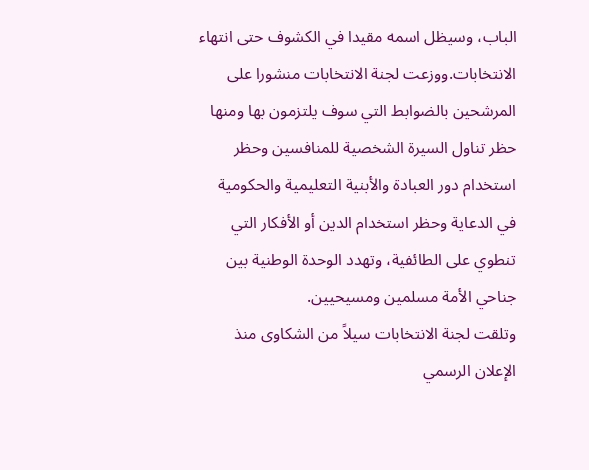الباب، وسيظل اسمه مقيدا في الكشوف حتى انتهاء الانتخابات.ووزعت لجنة الانتخابات منشورا على المرشحين بالضوابط التي سوف يلتزمون بها ومنها حظر تناول السيرة الشخصية للمنافسين وحظر استخدام دور العبادة والأبنية التعليمية والحكومية في الدعاية وحظر استخدام الدين أو الأفكار التي تنطوي على الطائفية، وتهدد الوحدة الوطنية بين جناحي الأمة مسلمين ومسيحيين.
وتلقت لجنة الانتخابات سيلاً من الشكاوى منذ الإعلان الرسمي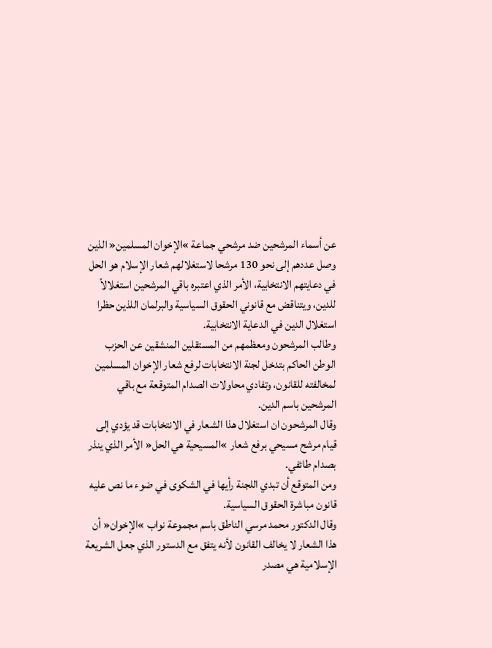عن أسماء المرشحين ضد مرشحي جماعة »الإخوان المسلمين« الذين وصل عددهم إلى نحو 130 مرشحا لاستغلالهم شعار الإسلام هو الحل في دعايتهم الانتخابية، الأمر الذي اعتبره باقي المرشحين استغلالاً للدين، ويتناقض مع قانوني الحقوق السياسية والبرلمان اللذين حظرا استغلال الدين في الدعاية الانتخابية.
وطالب المرشحون ومعظمهم من المستقلين المنشقين عن الحزب الوطن الحاكم بتدخل لجنة الانتخابات لرفع شعار الإخوان المسلمين لمخالفته للقانون، وتفادي محاولات الصدام المتوقعة مع باقي المرشحين باسم الدين.
وقال المرشحون ان استغلال هذا الشعار في الانتخابات قد يؤدي إلى قيام مرشح مسيحي برفع شعار »المسيحية هي الحل« الأمر الذي ينذر بصدام طائفي.
ومن المتوقع أن تبدي اللجنة رأيها في الشكوى في ضوء ما نص عليه قانون مباشرة الحقوق السياسية.
وقال الدكتور محمد مرسي الناطق باسم مجموعة نواب »الإخوان« أن هذا الشعار لا يخالف القانون لأنه يتفق مع الدستور الذي جعل الشريعة الإسلامية هي مصدر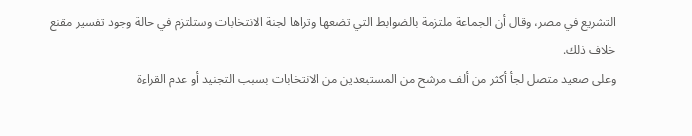التشريع في مصر، وقال أن الجماعة ملتزمة بالضوابط التي تضعها وتراها لجنة الانتخابات وستلتزم في حالة وجود تفسير مقنع خلاف ذلك.
وعلى صعيد متصل لجأ أكثر من ألف مرشح من المستبعدين من الانتخابات بسبب التجنيد أو عدم القراءة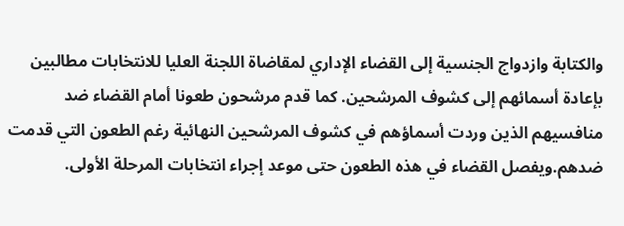والكتابة وازدواج الجنسية إلى القضاء الإداري لمقاضاة اللجنة العليا للانتخابات مطالبين بإعادة أسمائهم إلى كشوف المرشحين. كما قدم مرشحون طعونا أمام القضاء ضد منافسيهم الذين وردت أسماؤهم في كشوف المرشحين النهائية رغم الطعون التي قدمت ضدهم.ويفصل القضاء في هذه الطعون حتى موعد إجراء انتخابات المرحلة الأولى.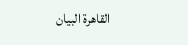القاهرة البيان